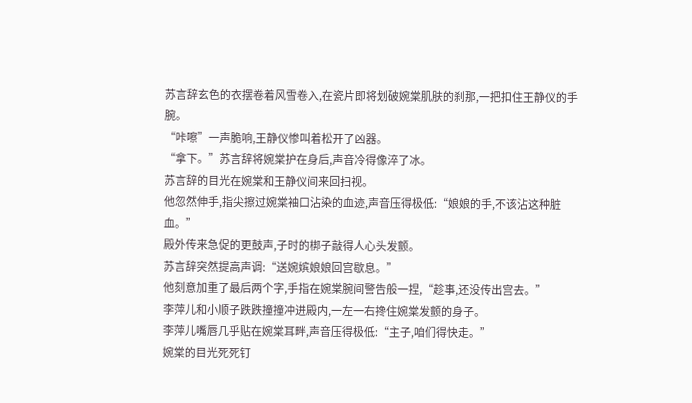苏言辞玄色的衣摆卷着风雪卷入,在瓷片即将划破婉棠肌肤的刹那,一把扣住王静仪的手腕。
“咔嚓”一声脆响,王静仪惨叫着松开了凶器。
“拿下。”苏言辞将婉棠护在身后,声音冷得像淬了冰。
苏言辞的目光在婉棠和王静仪间来回扫视。
他忽然伸手,指尖擦过婉棠袖口沾染的血迹,声音压得极低:“娘娘的手,不该沾这种脏血。”
殿外传来急促的更鼓声,子时的梆子敲得人心头发颤。
苏言辞突然提高声调:“送婉嫔娘娘回宫歇息。”
他刻意加重了最后两个字,手指在婉棠腕间警告般一捏,“趁事,还没传出宫去。”
李萍儿和小顺子跌跌撞撞冲进殿内,一左一右搀住婉棠发颤的身子。
李萍儿嘴唇几乎贴在婉棠耳畔,声音压得极低:“主子,咱们得快走。”
婉棠的目光死死钉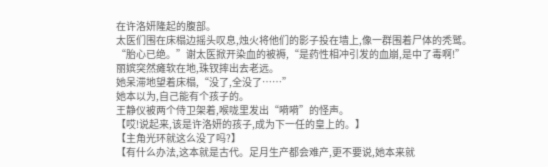在许洛妍隆起的腹部。
太医们围在床榻边摇头叹息,烛火将他们的影子投在墙上,像一群围着尸体的秃鹫。
“胎心已绝。”谢太医掀开染血的被褥,“是药性相冲引发的血崩,是中了毒啊!”
丽嫔突然瘫软在地,珠钗摔出去老远。
她呆滞地望着床榻,“没了,全没了……”
她本以为,自己能有个孩子的。
王静仪被两个侍卫架着,喉咙里发出“嗬嗬”的怪声。
【哎!说起来,该是许洛妍的孩子,成为下一任的皇上的。】
【主角光环就这么没了吗?】
【有什么办法,这本就是古代。足月生产都会难产,更不要说,她本来就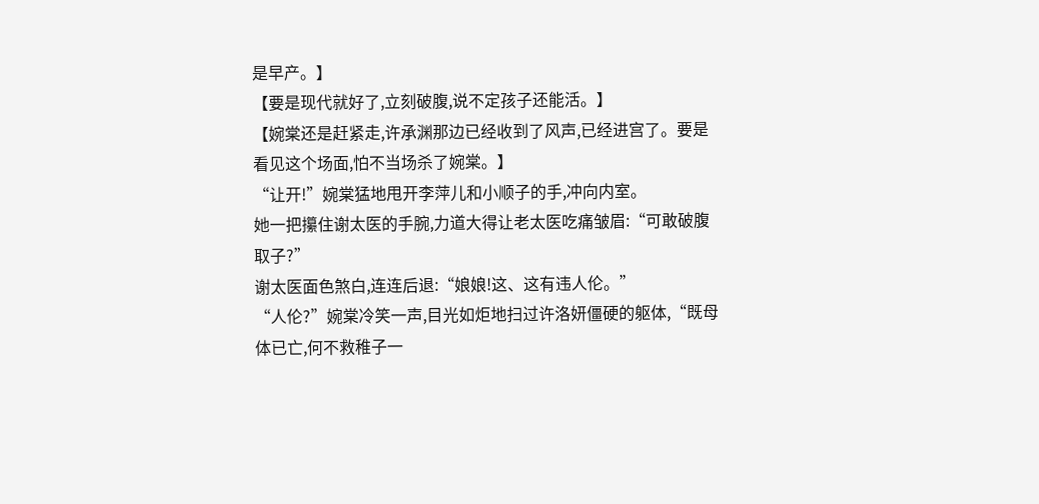是早产。】
【要是现代就好了,立刻破腹,说不定孩子还能活。】
【婉棠还是赶紧走,许承渊那边已经收到了风声,已经进宫了。要是看见这个场面,怕不当场杀了婉棠。】
“让开!”婉棠猛地甩开李萍儿和小顺子的手,冲向内室。
她一把攥住谢太医的手腕,力道大得让老太医吃痛皱眉:“可敢破腹取子?”
谢太医面色煞白,连连后退:“娘娘!这、这有违人伦。”
“人伦?”婉棠冷笑一声,目光如炬地扫过许洛妍僵硬的躯体,“既母体已亡,何不救稚子一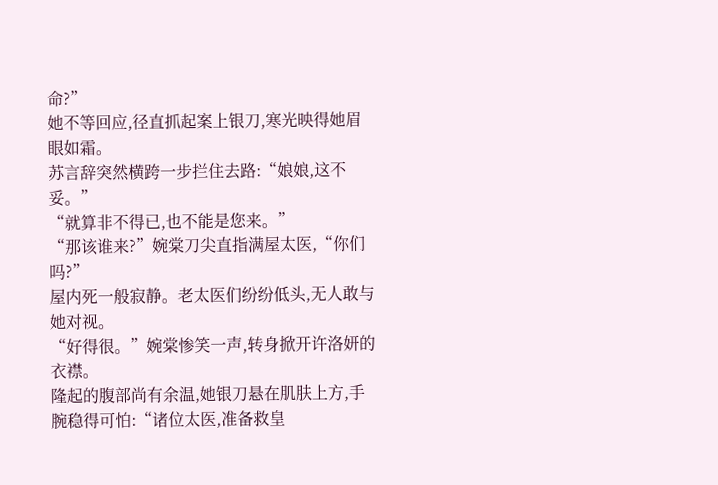命?”
她不等回应,径直抓起案上银刀,寒光映得她眉眼如霜。
苏言辞突然横跨一步拦住去路:“娘娘,这不妥。”
“就算非不得已,也不能是您来。”
“那该谁来?”婉棠刀尖直指满屋太医,“你们吗?”
屋内死一般寂静。老太医们纷纷低头,无人敢与她对视。
“好得很。”婉棠惨笑一声,转身掀开许洛妍的衣襟。
隆起的腹部尚有余温,她银刀悬在肌肤上方,手腕稳得可怕:“诸位太医,准备救皇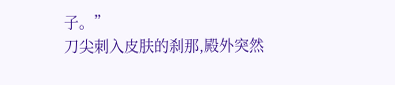子。”
刀尖刺入皮肤的刹那,殿外突然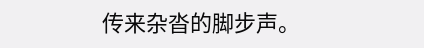传来杂沓的脚步声。